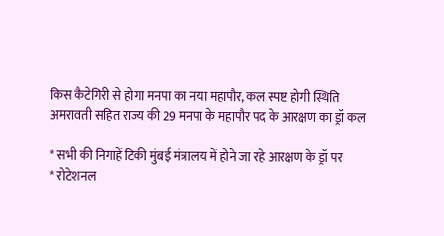किस कैटेगिरी से होगा मनपा का नया महापौर, कल स्पष्ट होगी स्थिति
अमरावती सहित राज्य की 29 मनपा के महापौर पद के आरक्षण का ड्रॉ कल

* सभी की निगाहें टिकी मुंबई मंत्रालय में होने जा रहे आरक्षण के ड्रॉ पर
* रोटेशनल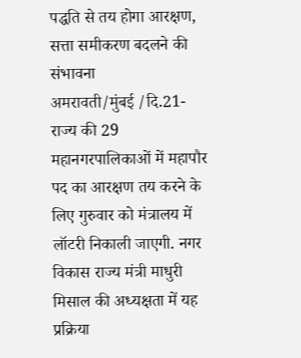पद्धति से तय होगा आरक्षण, सत्ता समीकरण बदलने की संभावना
अमरावती/मुंबई /दि.21- राज्य की 29 महानगरपालिकाओं में महापौर पद का आरक्षण तय करने के लिए गुरुवार को मंत्रालय में लॉटरी निकाली जाएगी. नगर विकास राज्य मंत्री माधुरी मिसाल की अध्यक्षता में यह प्रक्रिया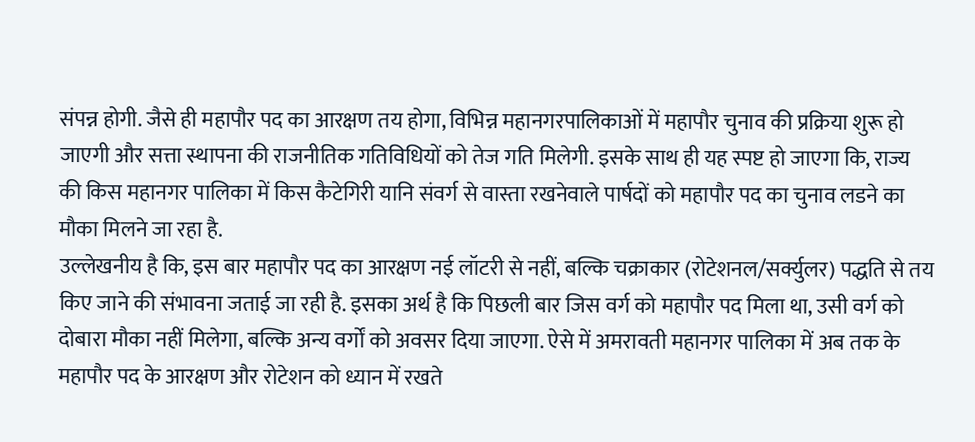संपन्न होगी. जैसे ही महापौर पद का आरक्षण तय होगा, विभिन्न महानगरपालिकाओं में महापौर चुनाव की प्रक्रिया शुरू हो जाएगी और सत्ता स्थापना की राजनीतिक गतिविधियों को तेज गति मिलेगी. इसके साथ ही यह स्पष्ट हो जाएगा कि, राज्य की किस महानगर पालिका में किस कैटेगिरी यानि संवर्ग से वास्ता रखनेवाले पार्षदों को महापौर पद का चुनाव लडने का मौका मिलने जा रहा है.
उल्लेखनीय है कि, इस बार महापौर पद का आरक्षण नई लॉटरी से नहीं, बल्कि चक्राकार (रोटेशनल/सर्क्युलर) पद्धति से तय किए जाने की संभावना जताई जा रही है. इसका अर्थ है कि पिछली बार जिस वर्ग को महापौर पद मिला था, उसी वर्ग को दोबारा मौका नहीं मिलेगा, बल्कि अन्य वर्गों को अवसर दिया जाएगा. ऐसे में अमरावती महानगर पालिका में अब तक के महापौर पद के आरक्षण और रोटेशन को ध्यान में रखते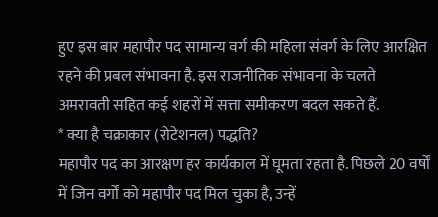हुए इस बार महापौर पद सामान्य वर्ग की महिला संवर्ग के लिए आरक्षित रहने की प्रबल संभावना है. इस राजनीतिक संभावना के चलते अमरावती सहित कई शहरों में सत्ता समीकरण बदल सकते हैं.
* क्या है चक्राकार (रोटेशनल) पद्धति?
महापौर पद का आरक्षण हर कार्यकाल में घूमता रहता है. पिछले 20 वर्षों में जिन वर्गों को महापौर पद मिल चुका है, उन्हें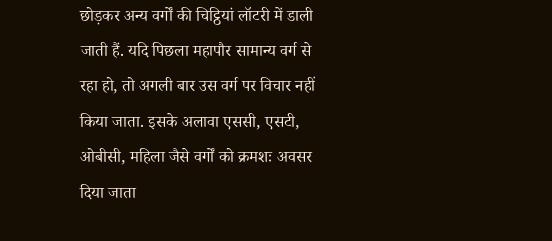छोड़कर अन्य वर्गों की चिट्ठियां लॉटरी में डाली जाती हैं. यदि पिछला महापौर सामान्य वर्ग से रहा हो, तो अगली बार उस वर्ग पर विचार नहीं किया जाता. इसके अलावा एससी, एसटी, ओबीसी, महिला जैसे वर्गों को क्रमशः अवसर दिया जाता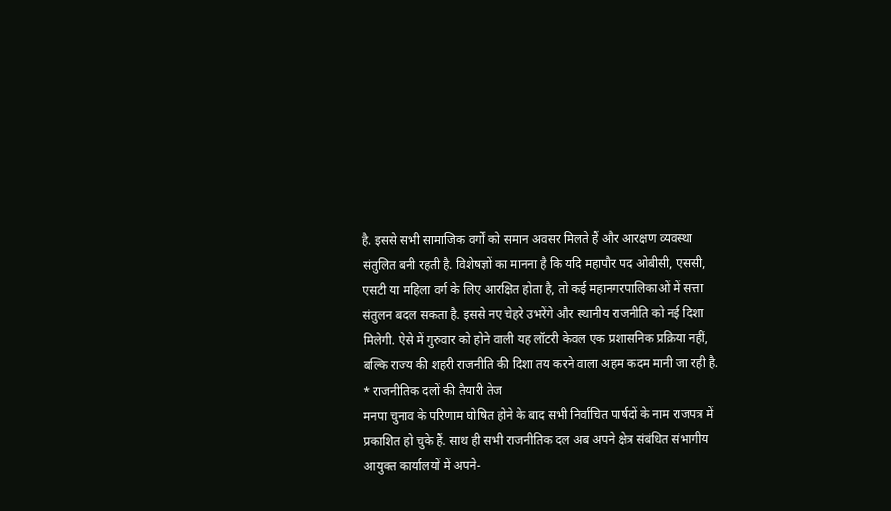है. इससे सभी सामाजिक वर्गों को समान अवसर मिलते हैं और आरक्षण व्यवस्था संतुलित बनी रहती है. विशेषज्ञों का मानना है कि यदि महापौर पद ओबीसी, एससी, एसटी या महिला वर्ग के लिए आरक्षित होता है, तो कई महानगरपालिकाओं में सत्ता संतुलन बदल सकता है. इससे नए चेहरे उभरेंगे और स्थानीय राजनीति को नई दिशा मिलेगी. ऐसे में गुरुवार को होने वाली यह लॉटरी केवल एक प्रशासनिक प्रक्रिया नहीं, बल्कि राज्य की शहरी राजनीति की दिशा तय करने वाला अहम कदम मानी जा रही है.
* राजनीतिक दलों की तैयारी तेज
मनपा चुनाव के परिणाम घोषित होने के बाद सभी निर्वाचित पार्षदों के नाम राजपत्र में प्रकाशित हो चुके हैं. साथ ही सभी राजनीतिक दल अब अपने क्षेत्र संबंधित संभागीय आयुक्त कार्यालयों में अपने-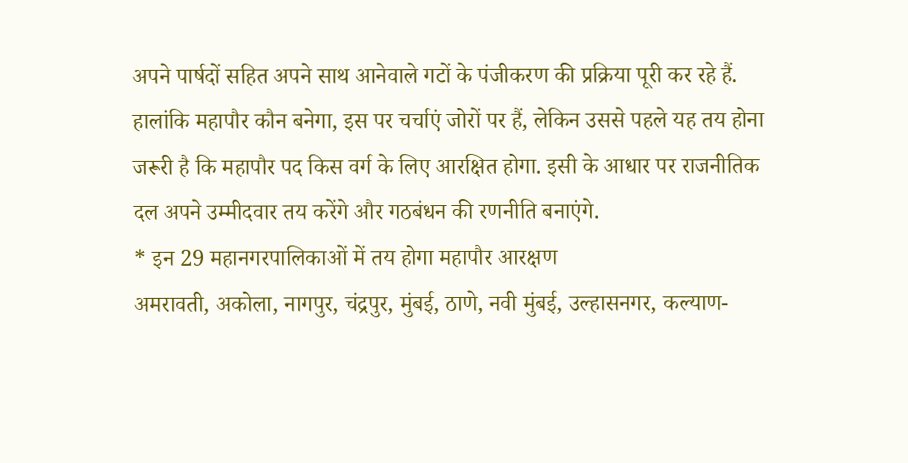अपने पार्षदों सहित अपने साथ आनेवाले गटों के पंजीकरण की प्रक्रिया पूरी कर रहे हैं. हालांकि महापौर कौन बनेगा, इस पर चर्चाएं जोरों पर हैं, लेकिन उससे पहले यह तय होना जरूरी है कि महापौर पद किस वर्ग के लिए आरक्षित होगा. इसी के आधार पर राजनीतिक दल अपने उम्मीदवार तय करेंगे और गठबंधन की रणनीति बनाएंगे.
* इन 29 महानगरपालिकाओं में तय होगा महापौर आरक्षण
अमरावती, अकोला, नागपुर, चंद्रपुर, मुंबई, ठाणे, नवी मुंबई, उल्हासनगर, कल्याण-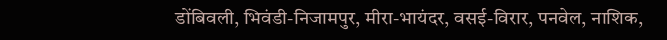डोंबिवली, भिवंडी-निजामपुर, मीरा-भायंदर, वसई-विरार, पनवेल, नाशिक,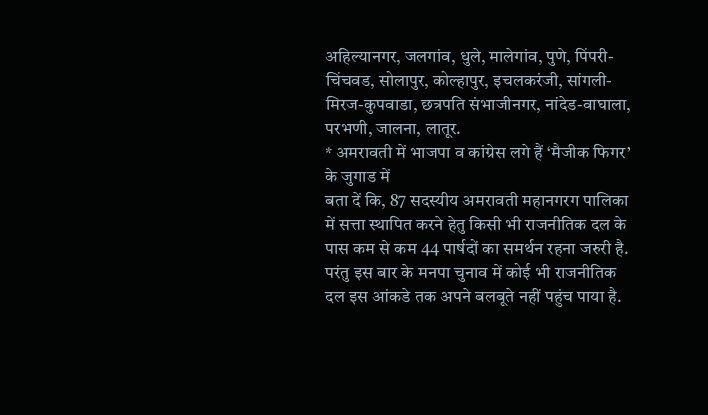अहिल्यानगर, जलगांव, धुले, मालेगांव, पुणे, पिंपरी-चिंचवड, सोलापुर, कोल्हापुर, इचलकरंजी, सांगली-मिरज-कुपवाडा, छत्रपति संभाजीनगर, नांदेड-वाघाला, परभणी, जालना, लातूर.
* अमरावती में भाजपा व कांग्रेस लगे हैं ‘मैजीक फिगर’ के जुगाड में
बता दें कि, 87 सदस्यीय अमरावती महानगरग पालिका में सत्ता स्थापित करने हेतु किसी भी राजनीतिक दल के पास कम से कम 44 पार्षदों का समर्थन रहना जरुरी है. परंतु इस बार के मनपा चुनाव में कोई भी राजनीतिक दल इस आंकडे तक अपने बलबूते नहीं पहुंच पाया है.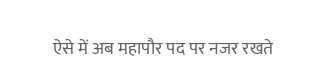ऐसे में अब महापौर पद पर नजर रखते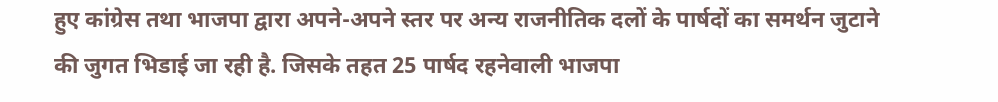हुए कांग्रेस तथा भाजपा द्वारा अपने-अपने स्तर पर अन्य राजनीतिक दलों के पार्षदों का समर्थन जुटाने की जुगत भिडाई जा रही है. जिसके तहत 25 पार्षद रहनेवाली भाजपा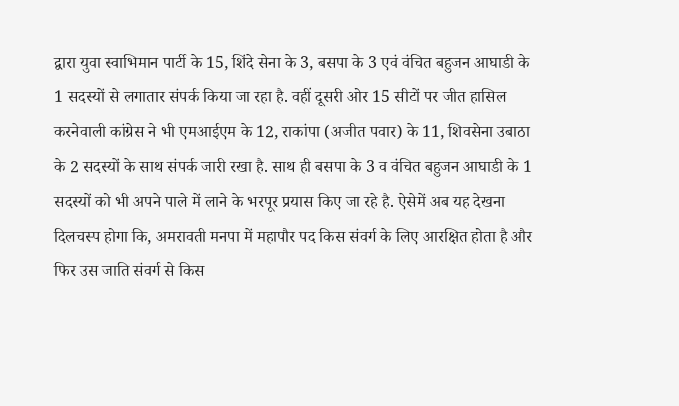द्वारा युवा स्वाभिमान पार्टी के 15, शिंदे सेना के 3, बसपा के 3 एवं वंचित बहुजन आघाडी के 1 सदस्यों से लगातार संपर्क किया जा रहा है. वहीं दूसरी ओर 15 सीटों पर जीत हासिल करनेवाली कांग्रेस ने भी एमआईएम के 12, राकांपा (अजीत पवार) के 11, शिवसेना उबाठा के 2 सदस्यों के साथ संपर्क जारी रखा है. साथ ही बसपा के 3 व वंचित बहुजन आघाडी के 1 सदस्यों को भी अपने पाले में लाने के भरपूर प्रयास किए जा रहे है. ऐसेमें अब यह देखना दिलचस्प होगा कि, अमरावती मनपा में महापौर पद किस संवर्ग के लिए आरक्षित होता है और फिर उस जाति संवर्ग से किस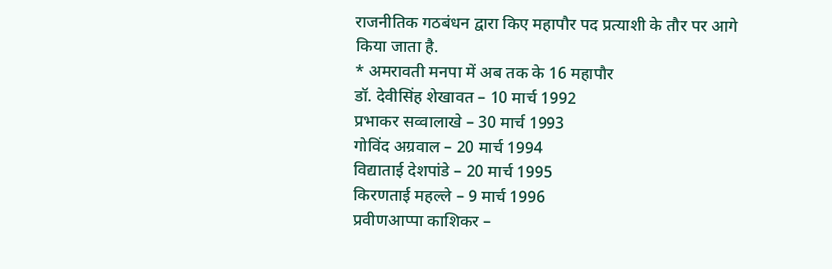राजनीतिक गठबंधन द्वारा किए महापौर पद प्रत्याशी के तौर पर आगे किया जाता है.
* अमरावती मनपा में अब तक के 16 महापौर
डॉ. देवीसिंह शेखावत – 10 मार्च 1992
प्रभाकर सव्वालाखे – 30 मार्च 1993
गोविंद अग्रवाल – 20 मार्च 1994
विद्याताई देशपांडे – 20 मार्च 1995
किरणताई महल्ले – 9 मार्च 1996
प्रवीणआप्पा काशिकर –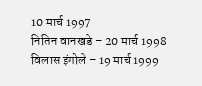10 मार्च 1997
नितिन वानखडे – 20 मार्च 1998
विलास इंगोले – 19 मार्च 1999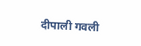दीपाली गवली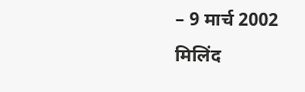– 9 मार्च 2002
मिलिंद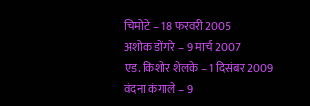चिमोटे – 18 फरवरी 2005
अशोक डोंगरे – 9 मार्च 2007
एड. किशोर शेलके – 1 दिसंबर 2009
वंदना कंगाले – 9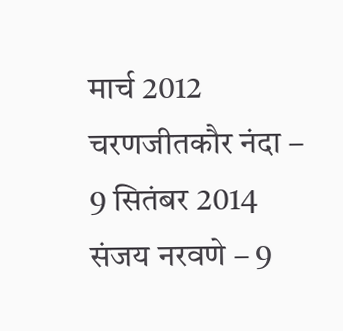मार्च 2012
चरणजीतकौर नंदा – 9 सितंबर 2014
संजय नरवणे – 9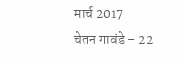मार्च 2017
चेतन गावंडे – 22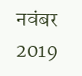नवंबर 2019